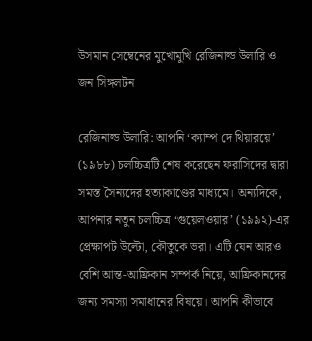উসমান সেম্বেনের মুখোমুখি রেজিনাল্ড উলারি ও জন সিঙ্গলটন

রেজিনাল্ড উলারি: আপনি ‘ক্যাম্প দে থিয়ারয়ে’ (১৯৮৮) চলচ্চিত্রটি শেষ করেছেন ফরাসিদের দ্বারা সমস্ত সৈন্যদের হত্যাকাণ্ডের মাধ্যমে। অন্যদিকে, আপনার নতুন চলচ্চিত্র ‘গুয়েলওয়ার’ (১৯৯২)-এর প্রেক্ষাপট উল্টো, কৌতুকে ভরা। এটি যেন আরও বেশি আন্ত-আফ্রিকান সম্পর্ক নিয়ে, আফ্রিকানদের জন্য সমস্যা সমাধানের বিষয়ে। আপনি কীভাবে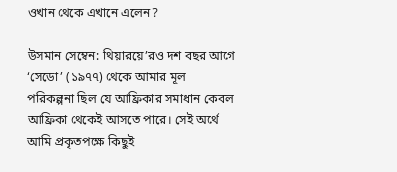ওখান থেকে এখানে এলেন?

উসমান সেম্বেন: থিয়ারয়ে’রও দশ বছর আগে ‘সেডো’ (১৯৭৭) থেকে আমার মূল পরিকল্পনা ছিল যে আফ্রিকার সমাধান কেবল আফ্রিকা থেকেই আসতে পারে। সেই অর্থে আমি প্রকৃতপক্ষে কিছুই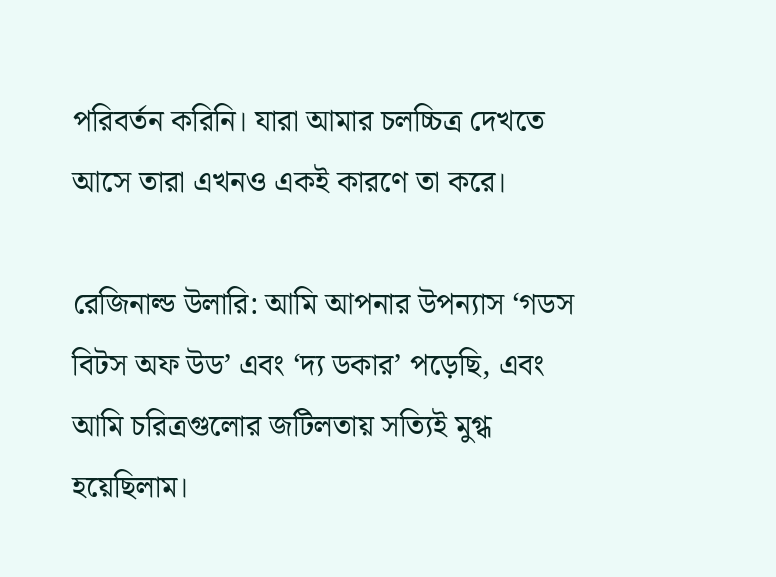পরিবর্তন করিনি। যারা আমার চলচ্চিত্র দেখতে আসে তারা এখনও একই কারণে তা করে।

রেজিনাল্ড উলারি: আমি আপনার উপন্যাস ‘গডস বিটস অফ উড’ এবং ‘দ্য ডকার’ পড়েছি, এবং আমি চরিত্রগুলোর জটিলতায় সত্যিই মুগ্ধ হয়েছিলাম।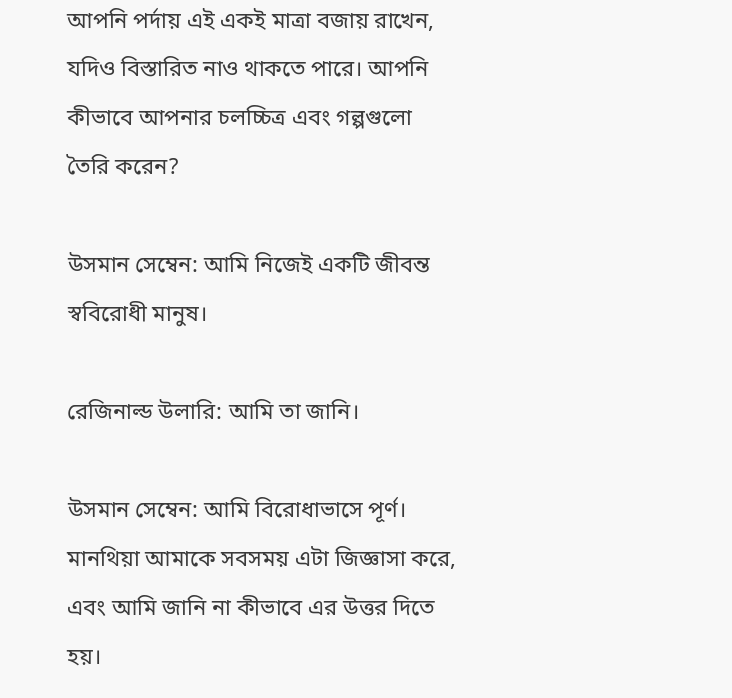আপনি পর্দায় এই একই মাত্রা বজায় রাখেন, যদিও বিস্তারিত নাও থাকতে পারে। আপনি কীভাবে আপনার চলচ্চিত্র এবং গল্পগুলো তৈরি করেন?

উসমান সেম্বেন: আমি নিজেই একটি জীবন্ত স্ববিরোধী মানুষ।

রেজিনাল্ড উলারি: আমি তা জানি।

উসমান সেম্বেন: আমি বিরোধাভাসে পূর্ণ। মানথিয়া আমাকে সবসময় এটা জিজ্ঞাসা করে, এবং আমি জানি না কীভাবে এর উত্তর দিতে হয়।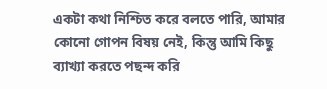একটা কথা নিশ্চিত করে বলতে পারি, আমার কোনো গোপন বিষয় নেই, কিন্তু আমি কিছু ব্যাখ্যা করতে পছন্দ করি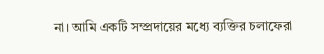না। আমি একটি সম্প্রদায়ের মধ্যে ব্যক্তির চলাফেরা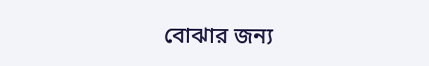বোঝার জন্য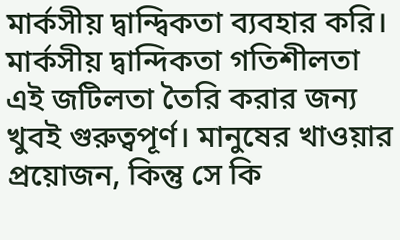মার্কসীয় দ্বান্দ্বিকতা ব্যবহার করি। মার্কসীয় দ্বান্দিকতা গতিশীলতা এই জটিলতা তৈরি করার জন্য খুবই গুরুত্বপূর্ণ। মানুষের খাওয়ার প্রয়োজন, কিন্তু সে কি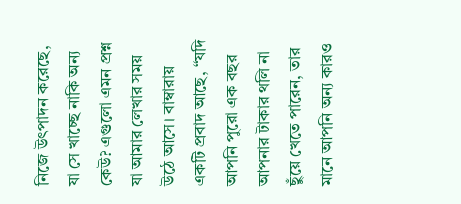নিজে উৎপাদন করেছে, যা সে খাচ্ছে নাকি অন্য কেউ? এগুলো এমন প্রশ্ন যা আমার লেখার সময় উঠে আসে। বাম্বারায় একটি প্রবাদ আছে, “যদি আপনি পুরো এক বছর আপনার টাকার থলি না ছুঁয়ে খেতে পারেন, তার মানে আপনি অন্য কারও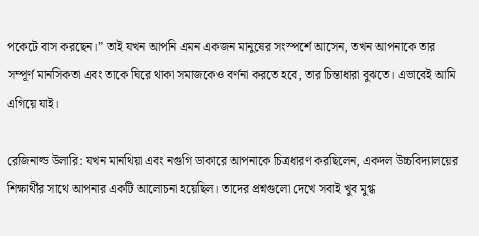পকেটে বাস করছেন।” তাই যখন আপনি এমন একজন মানুষের সংস্পর্শে আসেন, তখন আপনাকে তার সম্পূর্ণ মানসিকতা এবং তাকে ঘিরে থাকা সমাজকেও বর্ণনা করতে হবে, তার চিন্তাধারা বুঝতে। এভাবেই আমি এগিয়ে যাই।

রেজিনাল্ড উলারি: যখন মানথিয়া এবং নগুগি ডাকারে আপনাকে চিত্রধারণ করছিলেন, একদল উচ্চবিদ্যালয়ের শিক্ষার্থীর সাথে আপনার একটি আলোচনা হয়েছিল। তাদের প্রশ্নগুলো দেখে সবাই খুব মুগ্ধ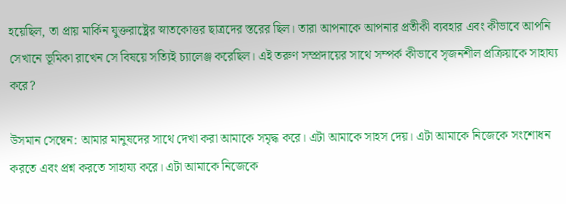হয়েছিল, তা প্রায় মার্কিন যুক্তরাষ্ট্রের স্নাতকোত্তর ছাত্রদের স্তরের ছিল। তারা আপনাকে আপনার প্রতীকী ব্যবহার এবং কীভাবে আপনি সেখানে ভূমিকা রাখেন সে বিষয়ে সত্যিই চ্যালেঞ্জ করেছিল। এই তরুণ সম্প্রদায়ের সাথে সম্পর্ক কীভাবে সৃজনশীল প্রক্রিয়াকে সাহায্য করে?

উসমান সেম্বেন: আমার মানুষদের সাথে দেখা করা আমাকে সমৃদ্ধ করে। এটা আমাকে সাহস দেয়। এটা আমাকে নিজেকে সংশোধন করতে এবং প্রশ্ন করতে সাহায্য করে। এটা আমাকে নিজেকে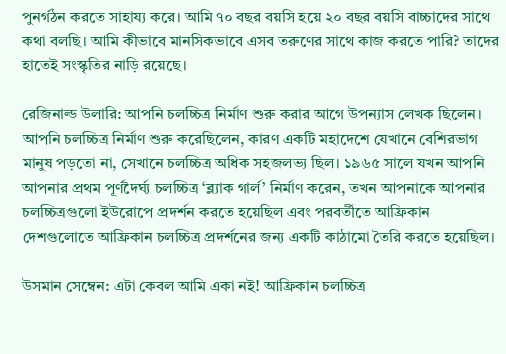পুনর্গঠন করতে সাহায্য করে। আমি ৭০ বছর বয়সি হয়ে ২০ বছর বয়সি বাচ্চাদের সাথে কথা বলছি। আমি কীভাবে মানসিকভাবে এসব তরুণের সাথে কাজ করতে পারি? তাদের হাতেই সংস্কৃতির নাড়ি রয়েছে।

রেজিনাল্ড উলারি: আপনি চলচ্চিত্র নির্মাণ শুরু করার আগে উপন্যাস লেখক ছিলেন। আপনি চলচ্চিত্র নির্মাণ শুরু করেছিলেন, কারণ একটি মহাদেশে যেখানে বেশিরভাগ মানুষ পড়তো না, সেখানে চলচ্চিত্র অধিক সহজলভ্য ছিল। ১৯৬৫ সালে যখন আপনি আপনার প্রথম পূর্ণদৈর্ঘ্য চলচ্চিত্র ‘ব্ল্যাক গার্ল’ নির্মাণ করেন, তখন আপনাকে আপনার চলচ্চিত্রগুলো ইউরোপে প্রদর্শন করতে হয়েছিল এবং পরবর্তীতে আফ্রিকান দেশগুলোতে আফ্রিকান চলচ্চিত্র প্রদর্শনের জন্য একটি কাঠামো তৈরি করতে হয়েছিল।

উসমান সেম্বেন: এটা কেবল আমি একা নই! আফ্রিকান চলচ্চিত্র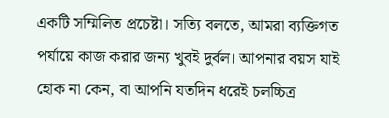একটি সম্মিলিত প্রচেষ্টা। সত্যি বলতে, আমরা ব্যক্তিগত পর্যায়ে কাজ করার জন্য খুবই দুর্বল। আপনার বয়স যাই হোক না কেন, বা আপনি যতদিন ধরেই চলচ্চিত্র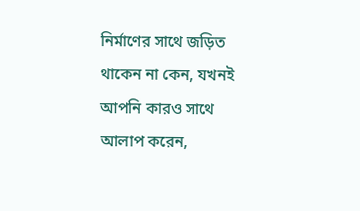নির্মাণের সাথে জড়িত থাকেন না কেন, যখনই আপনি কারও সাথে আলাপ করেন,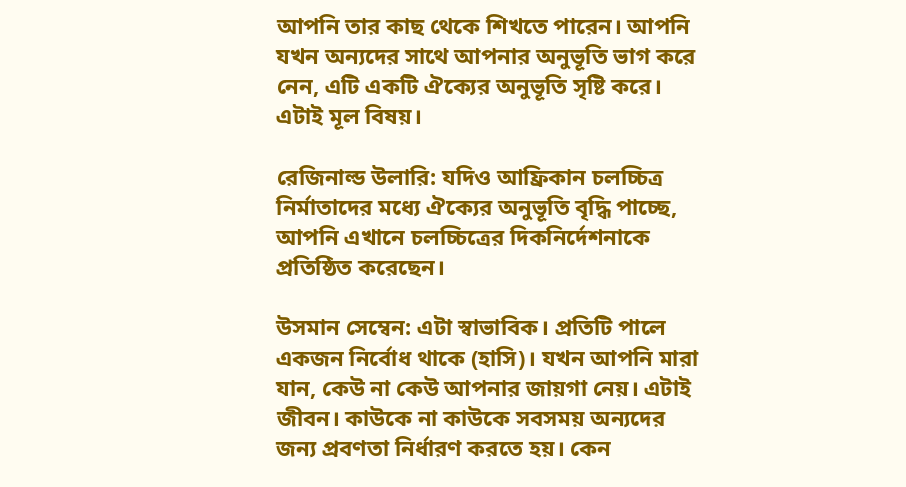আপনি তার কাছ থেকে শিখতে পারেন। আপনি যখন অন্যদের সাথে আপনার অনুভূতি ভাগ করে নেন, এটি একটি ঐক্যের অনুভূতি সৃষ্টি করে। এটাই মূল বিষয়।

রেজিনাল্ড উলারি: যদিও আফ্রিকান চলচ্চিত্র নির্মাতাদের মধ্যে ঐক্যের অনুভূতি বৃদ্ধি পাচ্ছে, আপনি এখানে চলচ্চিত্রের দিকনির্দেশনাকে প্রতিষ্ঠিত করেছেন।

উসমান সেম্বেন: এটা স্বাভাবিক। প্রতিটি পালে একজন নির্বোধ থাকে (হাসি)। যখন আপনি মারা যান, কেউ না কেউ আপনার জায়গা নেয়। এটাই জীবন। কাউকে না কাউকে সবসময় অন্যদের জন্য প্রবণতা নির্ধারণ করতে হয়। কেন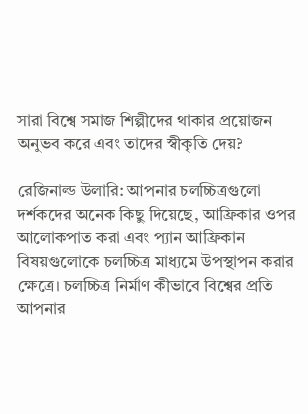সারা বিশ্বে সমাজ শিল্পীদের থাকার প্রয়োজন অনুভব করে এবং তাদের স্বীকৃতি দেয়?

রেজিনাল্ড উলারি: আপনার চলচ্চিত্রগুলো দর্শকদের অনেক কিছু দিয়েছে, আফ্রিকার ওপর আলোকপাত করা এবং প্যান আফ্রিকান বিষয়গুলোকে চলচ্চিত্র মাধ্যমে উপস্থাপন করার ক্ষেত্রে। চলচ্চিত্র নির্মাণ কীভাবে বিশ্বের প্রতি আপনার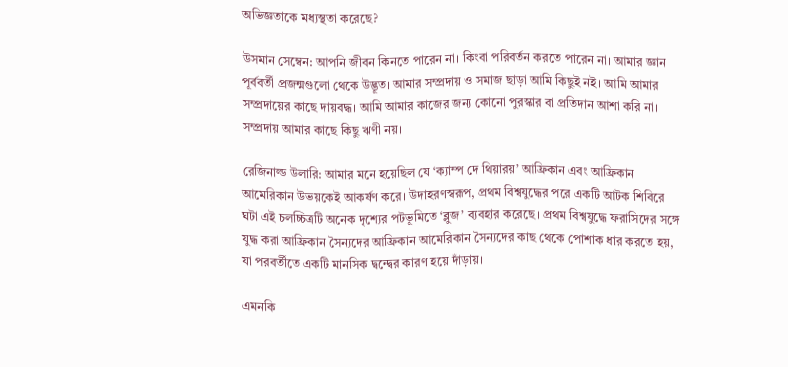অভিজ্ঞতাকে মধ্যস্থতা করেছে?

উসমান সেম্বেন: আপনি জীবন কিনতে পারেন না। কিংবা পরিবর্তন করতে পারেন না। আমার জ্ঞান পূর্ববর্তী প্রজন্মগুলো থেকে উদ্ভূত। আমার সম্প্রদায় ও সমাজ ছাড়া আমি কিছুই নই। আমি আমার সম্প্রদায়ের কাছে দায়বদ্ধ। আমি আমার কাজের জন্য কোনো পুরস্কার বা প্রতিদান আশা করি না। সম্প্রদায় আমার কাছে কিছু ঋণী নয়।

রেজিনাল্ড উলারি: আমার মনে হয়েছিল যে ‘ক্যাম্প দে থিয়ারয়’ আফ্রিকান এবং আফ্রিকান আমেরিকান উভয়কেই আকর্ষণ করে। উদাহরণস্বরূপ, প্রথম বিশ্বযুদ্ধের পরে একটি আটক শিবিরে ঘটা এই চলচ্চিত্রটি অনেক দৃশ্যের পটভূমিতে ‘ব্লুজ’ ব্যবহার করেছে। প্রথম বিশ্বযুদ্ধে ফরাসিদের সঙ্গে যুদ্ধ করা আফ্রিকান সৈন্যদের আফ্রিকান আমেরিকান সৈন্যদের কাছ থেকে পোশাক ধার করতে হয়, যা পরবর্তীতে একটি মানসিক দ্বন্দ্বের কারণ হয়ে দাঁড়ায়।

এমনকি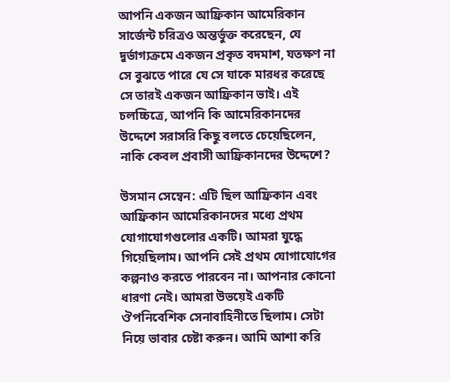আপনি একজন আফ্রিকান আমেরিকান সার্জেন্ট চরিত্রও অন্তর্ভুক্ত করেছেন, যে দুর্ভাগ্যক্রমে একজন প্রকৃত বদমাশ, যতক্ষণ না সে বুঝতে পারে যে সে যাকে মারধর করেছে সে তারই একজন আফ্রিকান ভাই। এই চলচ্চিত্রে, আপনি কি আমেরিকানদের উদ্দেশে সরাসরি কিছু বলতে চেয়েছিলেন, নাকি কেবল প্রবাসী আফ্রিকানদের উদ্দেশে?

উসমান সেম্বেন: এটি ছিল আফ্রিকান এবং আফ্রিকান আমেরিকানদের মধ্যে প্রথম যোগাযোগগুলোর একটি। আমরা যুদ্ধে গিয়েছিলাম। আপনি সেই প্রথম যোগাযোগের কল্পনাও করতে পারবেন না। আপনার কোনো ধারণা নেই। আমরা উভয়েই একটি ঔপনিবেশিক সেনাবাহিনীতে ছিলাম। সেটা নিয়ে ভাবার চেষ্টা করুন। আমি আশা করি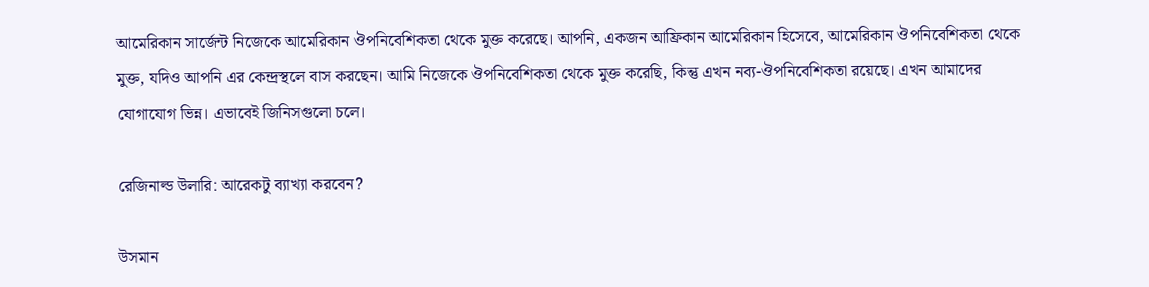আমেরিকান সার্জেন্ট নিজেকে আমেরিকান ঔপনিবেশিকতা থেকে মুক্ত করেছে। আপনি, একজন আফ্রিকান আমেরিকান হিসেবে, আমেরিকান ঔপনিবেশিকতা থেকে মুক্ত, যদিও আপনি এর কেন্দ্রস্থলে বাস করছেন। আমি নিজেকে ঔপনিবেশিকতা থেকে মুক্ত করেছি, কিন্তু এখন নব্য-ঔপনিবেশিকতা রয়েছে। এখন আমাদের যোগাযোগ ভিন্ন। এভাবেই জিনিসগুলো চলে।

রেজিনাল্ড উলারি: আরেকটু ব্যাখ্যা করবেন?

উসমান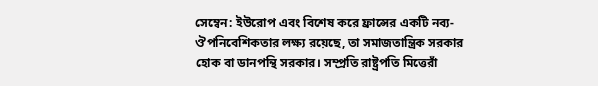সেম্বেন: ইউরোপ এবং বিশেষ করে ফ্রান্সের একটি নব্য-ঔপনিবেশিকতার লক্ষ্য রয়েছে, তা সমাজতান্ত্রিক সরকার হোক বা ডানপন্থি সরকার। সম্প্রতি রাষ্ট্রপতি মিত্তেরাঁ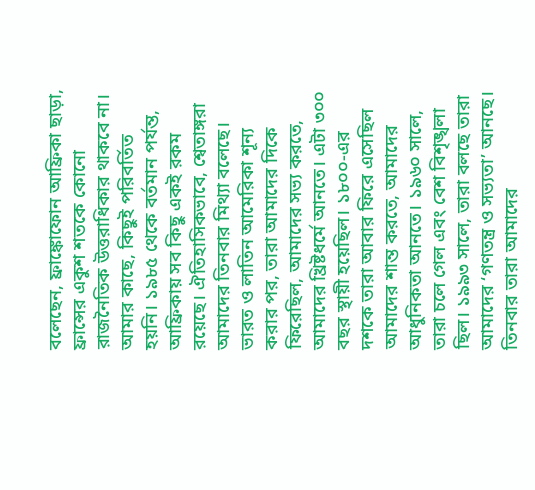বলেছেন, ফ্রাঙ্কোফোন আফ্রিকা ছাড়া, ফ্রান্সের একুশ শতকে কোনো রাজনৈতিক উত্তরাধিকার থাকবে না। আমার কাছে, কিছুই পরিবর্তিত হয়নি। ১৯৮৫ থেকে বর্তমান পর্যন্ত, আফ্রিকায় সব কিছু একই রকম রয়েছে। ঐতিহাসিকভাবে, শ্বেতাঙ্গরা আমাদের তিনবার মিথ্যা বলেছে। ভারত ও লাতিন আমেরিকা শূন্য করার পর, তারা আমাদের দিকে ফিরেছিল, আমাদের সভ্য করতে, আমাদের খ্রিষ্টধর্মে আনতে। এটা ৩০০ বছর স্থায়ী হয়েছিল। ১৮০০-এর দশকে তারা আবার ফিরে এসেছিল আমাদের শান্ত করতে, আমাদের আধুনিকতা আনতে। ১৯৬০ সালে, তারা চলে গেল এবং বেশ বিশৃঙ্খলা ছিল। ১৯৯৩ সালে, তারা বলছে তারা আমাদের ‘গণতন্ত্র ও সভ্যতা’ আনছে। তিনবার তারা আমাদের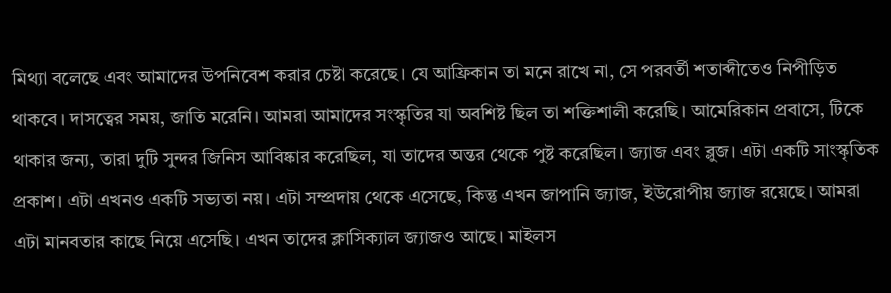মিথ্যা বলেছে এবং আমাদের উপনিবেশ করার চেষ্টা করেছে। যে আফ্রিকান তা মনে রাখে না, সে পরবর্তী শতাব্দীতেও নিপীড়িত থাকবে। দাসত্বের সময়, জাতি মরেনি। আমরা আমাদের সংস্কৃতির যা অবশিষ্ট ছিল তা শক্তিশালী করেছি। আমেরিকান প্রবাসে, টিকে থাকার জন্য, তারা দুটি সুন্দর জিনিস আবিষ্কার করেছিল, যা তাদের অন্তর থেকে পুষ্ট করেছিল। জ্যাজ এবং ব্লুজ। এটা একটি সাংস্কৃতিক প্রকাশ। এটা এখনও একটি সভ্যতা নয়। এটা সম্প্রদায় থেকে এসেছে, কিন্তু এখন জাপানি জ্যাজ, ইউরোপীয় জ্যাজ রয়েছে। আমরা এটা মানবতার কাছে নিয়ে এসেছি। এখন তাদের ক্লাসিক্যাল জ্যাজও আছে। মাইলস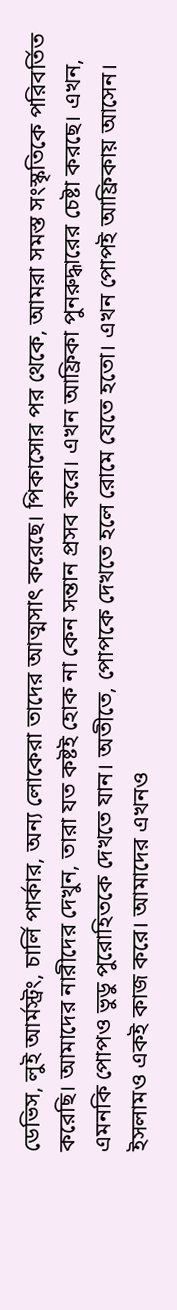ডেভিস, লুই আর্মস্ট্রং, চার্লি পার্কার, অন্য লোকেরা তাদের আত্মসাৎ করেছে। পিকাসোর পর থেকে, আমরা সমস্ত সংস্কৃতিকে পরিবর্তিত করেছি। আমাদের নারীদের দেখুন, তারা যত কষ্টই হোক না কেন সন্তান প্রসব করে। এখন আফ্রিকা পুনরুদ্ধারের চেষ্টা করছে। এখন, এমনকি পোপও ভুডু পুরোহিতকে দেখতে যান। অতীতে, পোপকে দেখতে হলে রোমে যেতে হতো। এখন পোপই আফ্রিকায় আসেন। ইসলামও একই কাজ করে। আমাদের এখনও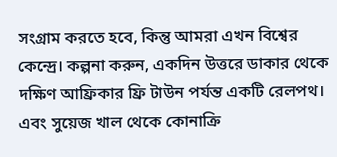সংগ্রাম করতে হবে, কিন্তু আমরা এখন বিশ্বের কেন্দ্রে। কল্পনা করুন, একদিন উত্তরে ডাকার থেকে দক্ষিণ আফ্রিকার ফ্রি টাউন পর্যন্ত একটি রেলপথ। এবং সুয়েজ খাল থেকে কোনাক্রি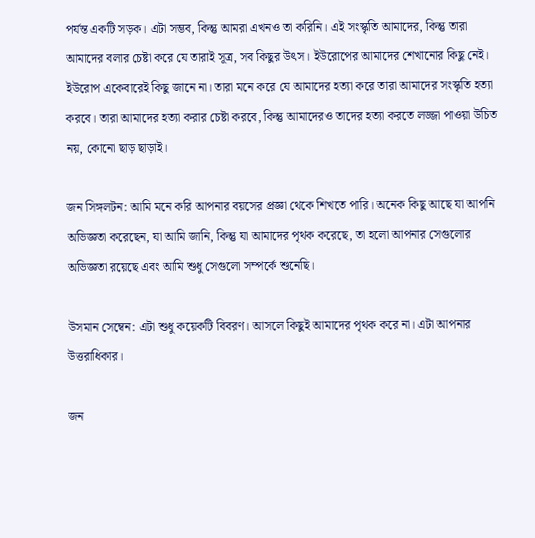পর্যন্ত একটি সড়ক। এটা সম্ভব, কিন্তু আমরা এখনও তা করিনি। এই সংস্কৃতি আমাদের, কিন্তু তারা আমাদের বলার চেষ্টা করে যে তারাই সূত্র, সব কিছুর উৎস। ইউরোপের আমাদের শেখানোর কিছু নেই। ইউরোপ একেবারেই কিছু জানে না। তারা মনে করে যে আমাদের হত্যা করে তারা আমাদের সংস্কৃতি হত্যা করবে। তারা আমাদের হত্যা করার চেষ্টা করবে, কিন্তু আমাদেরও তাদের হত্যা করতে লজ্জা পাওয়া উচিত নয়, কোনো ছাড় ছাড়াই।

জন সিঙ্গলটন: আমি মনে করি আপনার বয়সের প্রজ্ঞা থেকে শিখতে পারি। অনেক কিছু আছে যা আপনি অভিজ্ঞতা করেছেন, যা আমি জানি, কিন্তু যা আমাদের পৃথক করেছে, তা হলো আপনার সেগুলোর অভিজ্ঞতা রয়েছে এবং আমি শুধু সেগুলো সম্পর্কে শুনেছি।

উসমান সেম্বেন: এটা শুধু কয়েকটি বিবরণ। আসলে কিছুই আমাদের পৃথক করে না। এটা আপনার উত্তরাধিকার।

জন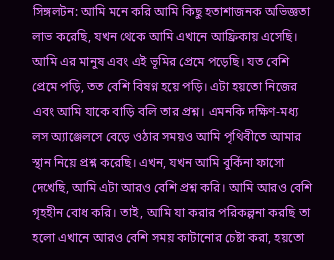সিঙ্গলটন: আমি মনে করি আমি কিছু হতাশাজনক অভিজ্ঞতা লাভ করেছি, যখন থেকে আমি এখানে আফ্রিকায় এসেছি। আমি এর মানুষ এবং এই ভূমির প্রেমে পড়েছি। যত বেশি প্রেমে পড়ি, তত বেশি বিষণ্ন হয়ে পড়ি। এটা হয়তো নিজের এবং আমি যাকে বাড়ি বলি তার প্রশ্ন। এমনকি দক্ষিণ-মধ্য লস অ্যাঞ্জেলসে বেড়ে ওঠার সময়ও আমি পৃথিবীতে আমার স্থান নিয়ে প্রশ্ন করেছি। এখন, যখন আমি বুর্কিনা ফাসো দেখেছি, আমি এটা আরও বেশি প্রশ্ন করি। আমি আরও বেশি গৃহহীন বোধ করি। তাই, আমি যা করার পরিকল্পনা করছি তা হলো এখানে আরও বেশি সময় কাটানোর চেষ্টা করা, হয়তো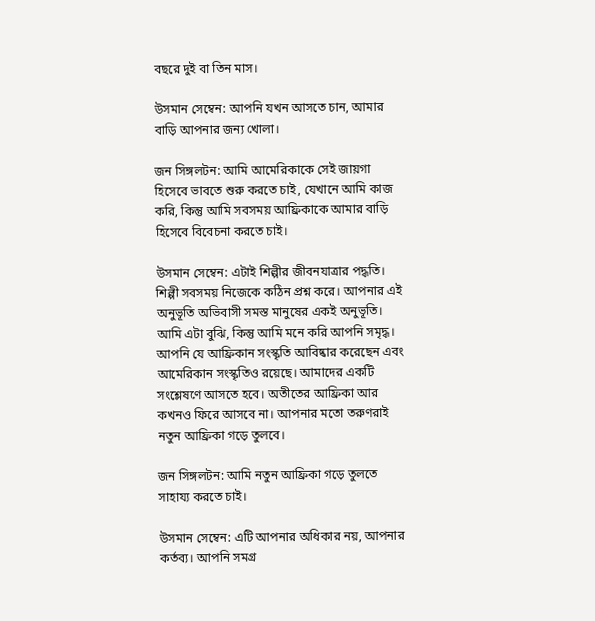বছরে দুই বা তিন মাস।

উসমান সেম্বেন: আপনি যখন আসতে চান, আমার বাড়ি আপনার জন্য খোলা।

জন সিঙ্গলটন: আমি আমেরিকাকে সেই জায়গা হিসেবে ভাবতে শুরু করতে চাই, যেখানে আমি কাজ করি, কিন্তু আমি সবসময় আফ্রিকাকে আমার বাড়ি হিসেবে বিবেচনা করতে চাই।

উসমান সেম্বেন: এটাই শিল্পীর জীবনযাত্রার পদ্ধতি। শিল্পী সবসময় নিজেকে কঠিন প্রশ্ন করে। আপনার এই অনুভূতি অভিবাসী সমস্ত মানুষের একই অনুভূতি। আমি এটা বুঝি, কিন্তু আমি মনে করি আপনি সমৃদ্ধ। আপনি যে আফ্রিকান সংস্কৃতি আবিষ্কার করেছেন এবং আমেরিকান সংস্কৃতিও রয়েছে। আমাদের একটি সংশ্লেষণে আসতে হবে। অতীতের আফ্রিকা আর কখনও ফিরে আসবে না। আপনার মতো তরুণরাই নতুন আফ্রিকা গড়ে তুলবে।

জন সিঙ্গলটন: আমি নতুন আফ্রিকা গড়ে তুলতে সাহায্য করতে চাই।

উসমান সেম্বেন: এটি আপনার অধিকার নয়, আপনার কর্তব্য। আপনি সমগ্র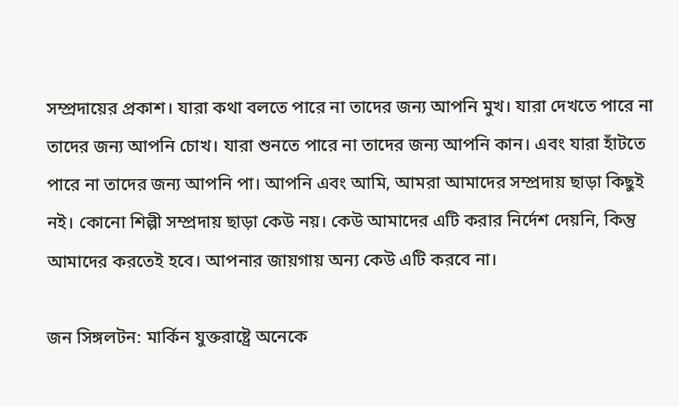সম্প্রদায়ের প্রকাশ। যারা কথা বলতে পারে না তাদের জন্য আপনি মুখ। যারা দেখতে পারে না তাদের জন্য আপনি চোখ। যারা শুনতে পারে না তাদের জন্য আপনি কান। এবং যারা হাঁটতে পারে না তাদের জন্য আপনি পা। আপনি এবং আমি, আমরা আমাদের সম্প্রদায় ছাড়া কিছুই নই। কোনো শিল্পী সম্প্রদায় ছাড়া কেউ নয়। কেউ আমাদের এটি করার নির্দেশ দেয়নি, কিন্তু আমাদের করতেই হবে। আপনার জায়গায় অন্য কেউ এটি করবে না।

জন সিঙ্গলটন: মার্কিন যুক্তরাষ্ট্রে অনেকে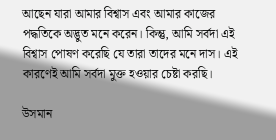আছেন যারা আমার বিশ্বাস এবং আমার কাজের পদ্ধতিকে অদ্ভুত মনে করেন। কিন্তু, আমি সর্বদা এই বিশ্বাস পোষণ করেছি যে তারা তাদের মনে দাস। এই কারণেই আমি সর্বদা মুক্ত হওয়ার চেষ্টা করছি।

উসমান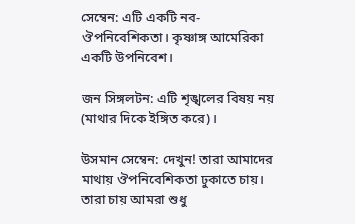সেম্বেন: এটি একটি নব-ঔপনিবেশিকতা। কৃষ্ণাঙ্গ আমেরিকা একটি উপনিবেশ।

জন সিঙ্গলটন: এটি শৃঙ্খলের বিষয় নয় (মাথার দিকে ইঙ্গিত করে)।

উসমান সেম্বেন: দেখুন! তারা আমাদের মাথায় ঔপনিবেশিকতা ঢুকাতে চায়। তারা চায় আমরা শুধু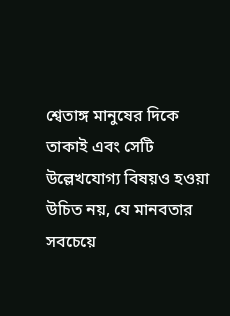শ্বেতাঙ্গ মানুষের দিকে তাকাই এবং সেটি উল্লেখযোগ্য বিষয়ও হওয়া উচিত নয়, যে মানবতার সবচেয়ে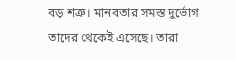বড় শত্রু। মানবতার সমস্ত দুর্ভোগ তাদের থেকেই এসেছে। তারা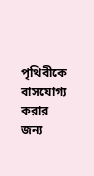পৃথিবীকে বাসযোগ্য করার জন্য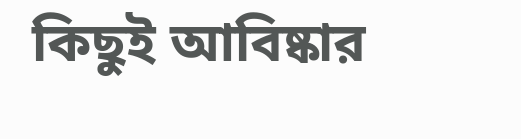কিছুই আবিষ্কার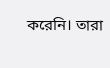করেনি। তারা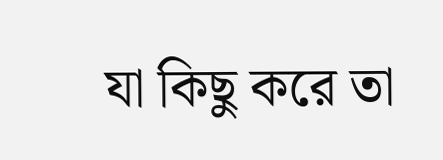যা কিছু করে তা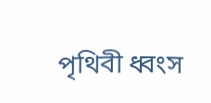পৃথিবী ধ্বংস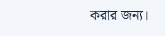করার জন্য।